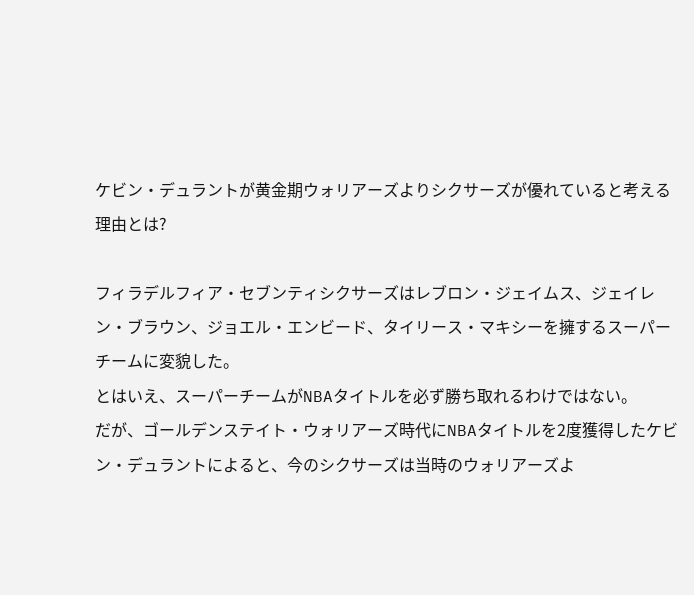ケビン・デュラントが黄金期ウォリアーズよりシクサーズが優れていると考える理由とは?

フィラデルフィア・セブンティシクサーズはレブロン・ジェイムス、ジェイレン・ブラウン、ジョエル・エンビード、タイリース・マキシーを擁するスーパーチームに変貌した。
とはいえ、スーパーチームがNBAタイトルを必ず勝ち取れるわけではない。
だが、ゴールデンステイト・ウォリアーズ時代にNBAタイトルを2度獲得したケビン・デュラントによると、今のシクサーズは当時のウォリアーズよ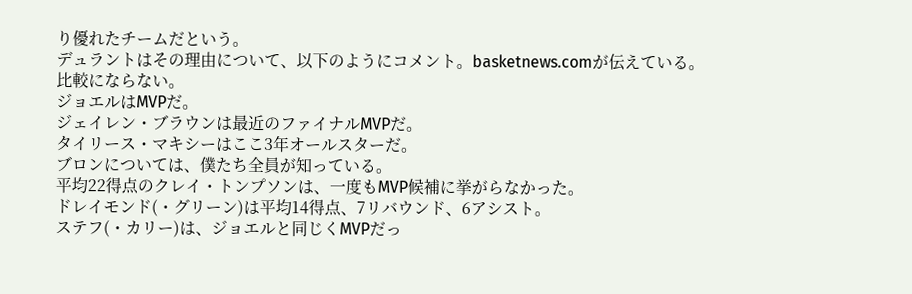り優れたチームだという。
デュラントはその理由について、以下のようにコメント。basketnews.comが伝えている。
比較にならない。
ジョエルはMVPだ。
ジェイレン・ブラウンは最近のファイナルMVPだ。
タイリース・マキシーはここ3年オールスターだ。
ブロンについては、僕たち全員が知っている。
平均22得点のクレイ・トンプソンは、一度もMVP候補に挙がらなかった。
ドレイモンド(・グリーン)は平均14得点、7リバウンド、6アシスト。
ステフ(・カリー)は、ジョエルと同じくMVPだっ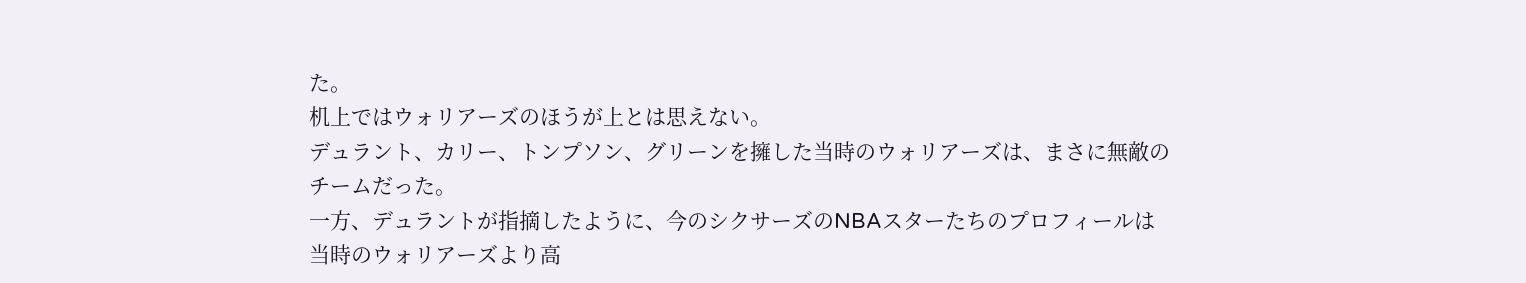た。
机上ではウォリアーズのほうが上とは思えない。
デュラント、カリー、トンプソン、グリーンを擁した当時のウォリアーズは、まさに無敵のチームだった。
一方、デュラントが指摘したように、今のシクサーズのNBAスターたちのプロフィールは当時のウォリアーズより高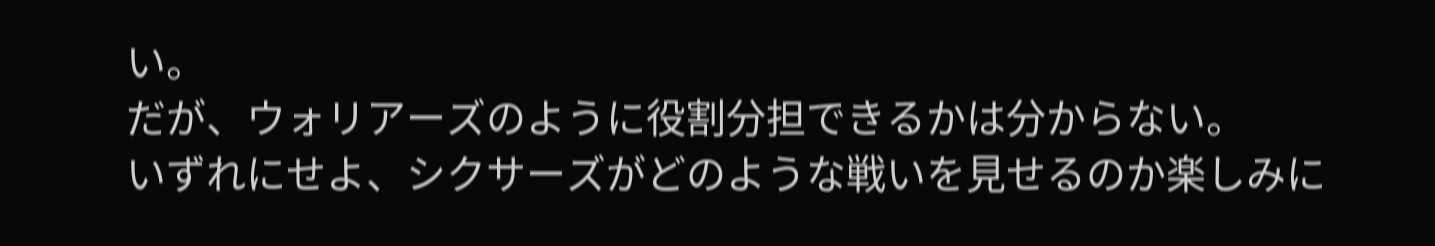い。
だが、ウォリアーズのように役割分担できるかは分からない。
いずれにせよ、シクサーズがどのような戦いを見せるのか楽しみに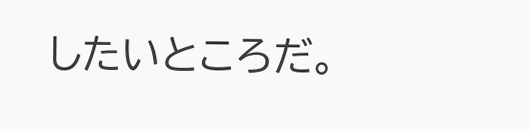したいところだ。